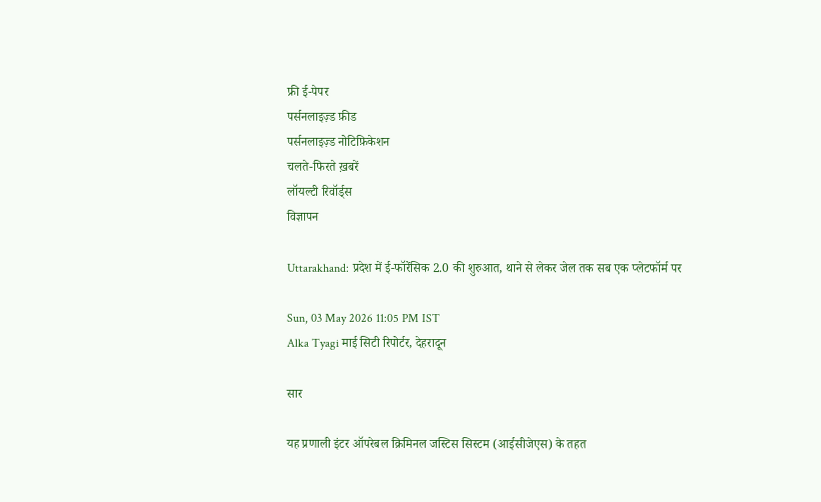फ्री ई-पेपर
पर्सनलाइज़्ड फ़ीड
पर्सनलाइज़्ड नोटिफ़िकेशन
चलते-फिरते ख़बरें
लॉयल्टी रिवॉर्ड्स
विज्ञापन

Uttarakhand: प्रदेश में ई-फॉरेंसिक 2.0 की शुरुआत, थाने से लेकर जेल तक सब एक प्लेटफॉर्म पर

Sun, 03 May 2026 11:05 PM IST
Alka Tyagi माई सिटी रिपोर्टर, देहरादून

सार

यह प्रणाली इंटर ऑपरेबल क्रिमिनल जस्टिस सिस्टम (आईसीजेएस) के तहत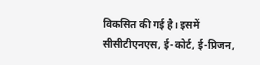विकसित की गई है। इसमें सीसीटीएनएस, ई-कोर्ट, ई-प्रिजन,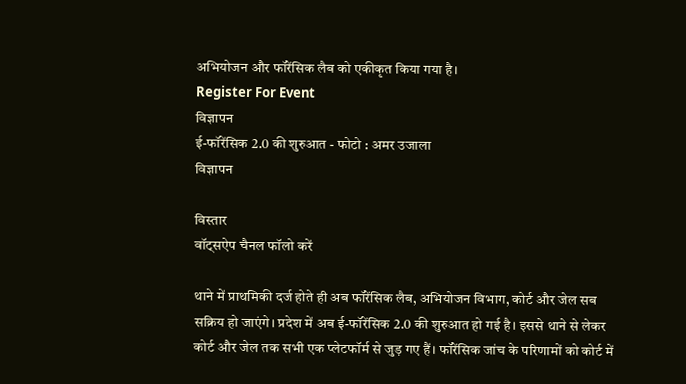अभियोजन और फॉरेंसिक लैब को एकीकृत किया गया है।
Register For Event
विज्ञापन
ई-फॉरेंसिक 2.0 की शुरुआत - फोटो : अमर उजाला
विज्ञापन

विस्तार
वॉट्सऐप चैनल फॉलो करें

थाने में प्राथमिकी दर्ज होते ही अब फॉरेंसिक लैब, अभियोजन विभाग, कोर्ट और जेल सब सक्रिय हो जाएंगे। प्रदेश में अब ई-फॉरेंसिक 2.0 की शुरुआत हो गई है। इससे थाने से लेकर कोर्ट और जेल तक सभी एक प्लेटफॉर्म से जुड़ गए हैं। फॉरेंसिक जांच के परिणामों को कोर्ट में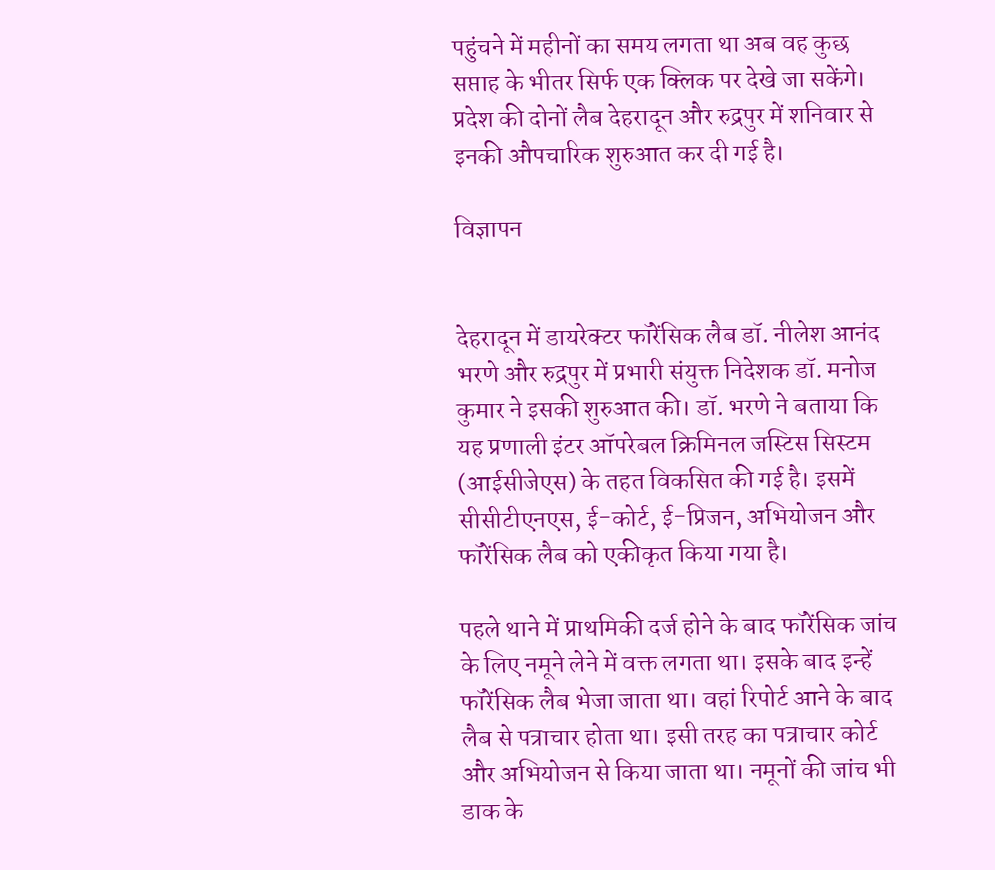पहुंचने में महीनों का समय लगता था अब वह कुछ सप्ताह के भीतर सिर्फ एक क्लिक पर देखे जा सकेंगे। प्रदेश की दोनों लैब देहरादून और रुद्रपुर में शनिवार से इनकी औपचारिक शुरुआत कर दी गई है।

विज्ञापन


देहरादून में डायरेक्टर फॉरेंसिक लैब डॉ. नीलेश आनंद भरणे और रुद्रपुर में प्रभारी संयुक्त निदेशक डॉ. मनोज कुमार ने इसकी शुरुआत की। डॉ. भरणे ने बताया कि यह प्रणाली इंटर ऑपरेबल क्रिमिनल जस्टिस सिस्टम (आईसीजेएस) के तहत विकसित की गई है। इसमें सीसीटीएनएस, ई-कोर्ट, ई-प्रिजन, अभियोजन और फॉरेंसिक लैब को एकीकृत किया गया है।

पहले थाने में प्राथमिकी दर्ज होने के बाद फॉरेंसिक जांच के लिए नमूने लेने में वक्त लगता था। इसके बाद इन्हें फॉरेंसिक लैब भेजा जाता था। वहां रिपोर्ट आने के बाद लैब से पत्राचार होता था। इसी तरह का पत्राचार कोर्ट और अभियोजन से किया जाता था। नमूनों की जांच भी डाक के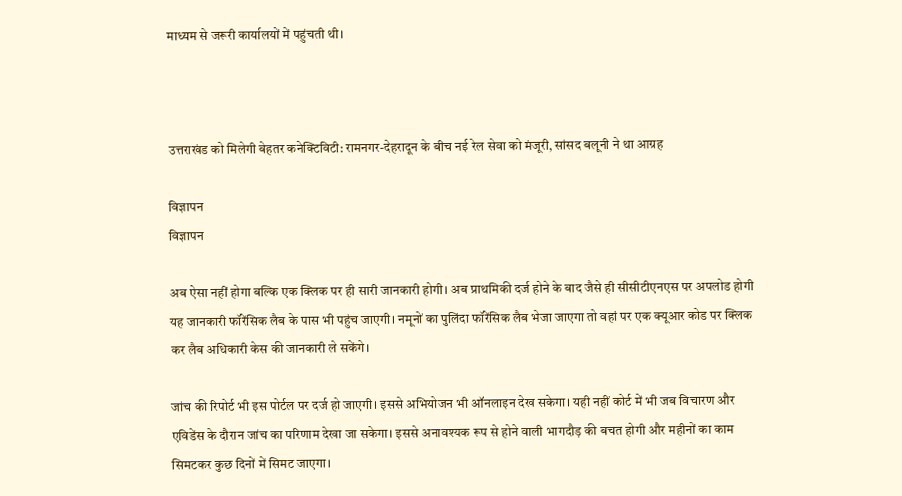माध्यम से जरूरी कार्यालयों में पहुंचती थी।



उत्तराखंड को मिलेगी बेहतर कनेक्टिविटी: रामनगर-देहरादून के बीच नई रेल सेवा को मंजूरी, सांसद बलूनी ने था आग्रह

विज्ञापन
विज्ञापन

अब ऐसा नहीं होगा बल्कि एक क्लिक पर ही सारी जानकारी होगी। अब प्राथमिकी दर्ज होने के बाद जैसे ही सीसीटीएनएस पर अपलोड होगी यह जानकारी फॉरेंसिक लैब के पास भी पहुंच जाएगी। नमूनों का पुलिंदा फॉरेंसिक लैब भेजा जाएगा तो वहां पर एक क्यूआर कोड पर क्लिक कर लैब अधिकारी केस की जानकारी ले सकेंगे।

जांच की रिपोर्ट भी इस पोर्टल पर दर्ज हो जाएगी। इससे अभियोजन भी ऑनलाइन देख सकेगा। यही नहीं कोर्ट में भी जब विचारण और एविडेंस के दौरान जांच का परिणाम देखा जा सकेगा। इससे अनावश्यक रूप से होने वाली भागदौड़ की बचत होगी और महीनों का काम सिमटकर कुछ दिनों में सिमट जाएगा।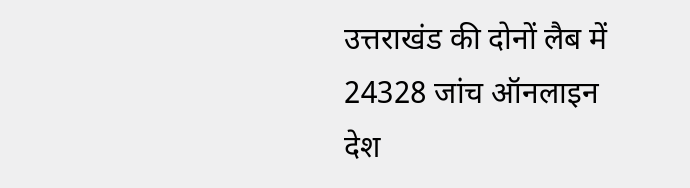उत्तराखंड की दोनों लैब में 24328 जांच ऑनलाइन
देश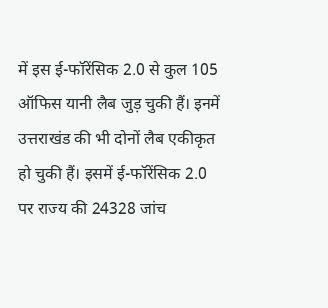में इस ई-फॉरेंसिक 2.0 से कुल 105 ऑफिस यानी लैब जुड़ चुकी हैं। इनमें उत्तराखंड की भी दोनों लैब एकीकृत हो चुकी हैं। इसमें ई-फॉरेंसिक 2.0 पर राज्य की 24328 जांच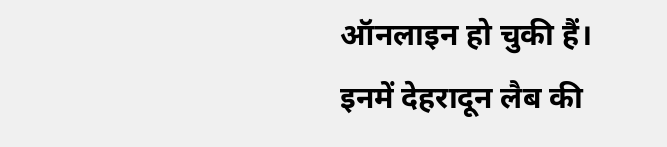ऑनलाइन हो चुकी हैं। इनमें देहरादून लैब की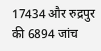17434 और रुद्रपुर की 6894 जांच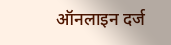ऑनलाइन दर्ज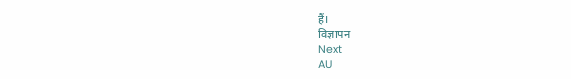हैं।
विज्ञापन
Next
AU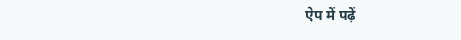ऐप में पढ़ें